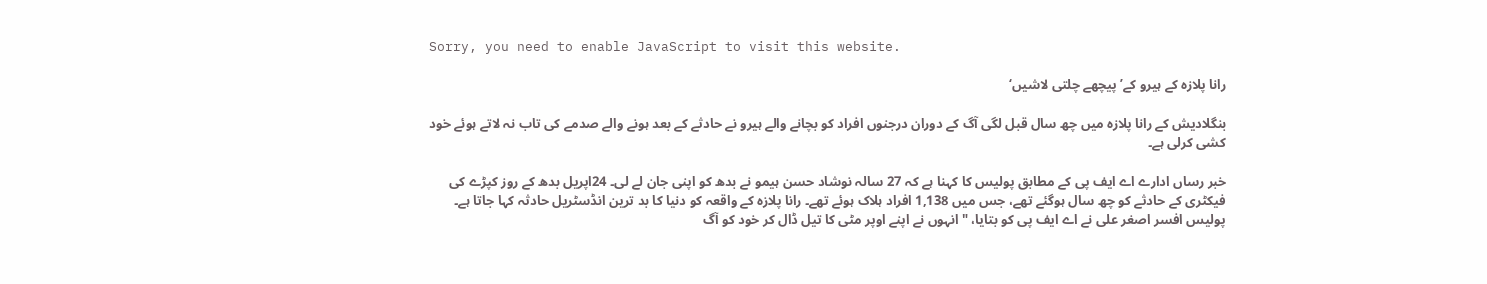Sorry, you need to enable JavaScript to visit this website.

رانا پلازہ کے ہیرو کے’ پیچھے چلتی لاشیں‘

بنگلادیش کے رانا پلازہ میں چھ سال قبل لگی آگ کے دوران درجنوں افراد کو بچانے والے ہیرو نے حادثے کے بعد ہونے والے صدمے کی تاب نہ لاتے ہوئے خود کشی کرلی ہے۔

خبر رساں ادارے اے ایف پی کے مطابق پولیس کا کہنا ہے کہ 27 سالہ نوشاد حسن ہیمو نے بدھ کو اپنی جان لے لی۔ 24اپریل بدھ کے روز کپڑے کی فیکٹری کے حادثے کو چھ سال ہوگئے تھے، جس میں 1,138 افراد ہلاک ہوئے تھے۔ رانا پلازہ کے واقعہ کو دنیا کا بد ترین انڈسٹریل حادثہ کہا جاتا ہے۔
پولیس افسر اصغر علی نے اے ایف پی کو بتایا، " انہوں نے اپنے اوپر مٹی کا تیل ڈال کر خود کو آگ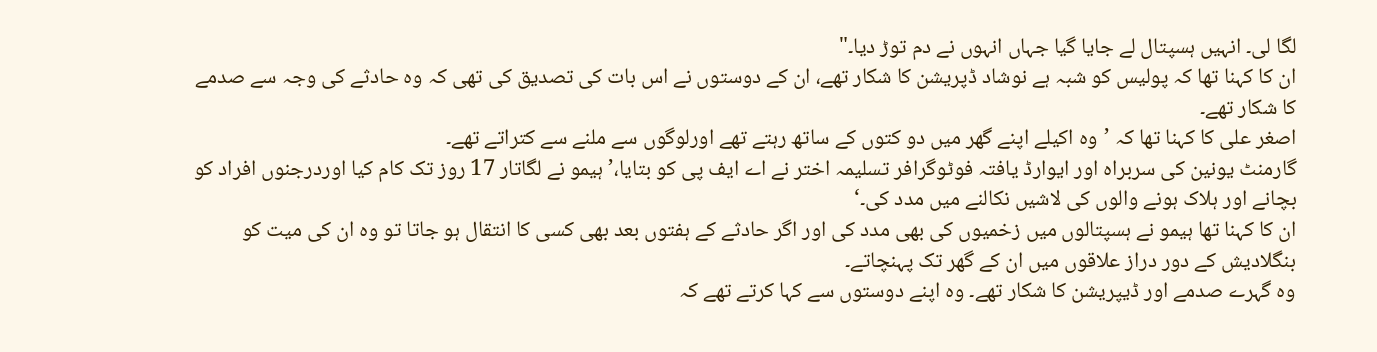لگا لی۔ انہیں ہسپتال لے جایا گیا جہاں انہوں نے دم توڑ دیا۔"
ان کا کہنا تھا کہ پولیس کو شبہ ہے نوشاد ڈپریشن کا شکار تھے، ان کے دوستوں نے اس بات کی تصدیق کی تھی کہ وہ حادثے کی وجہ سے صدمے کا شکار تھے۔
اصغر علی کا کہنا تھا کہ ’وہ اکیلے اپنے گھر میں دو کتوں کے ساتھ رہتے تھے اورلوگوں سے ملنے سے کتراتے تھے۔
گارمنٹ یونین کی سربراہ اور ایوارڈ یافتہ فوٹوگرافر تسلیمہ اختر نے اے ایف پی کو بتایا،’ہیمو نے لگاتار 17 روز تک کام کیا اوردرجنوں افراد کو بچانے اور ہلاک ہونے والوں کی لاشیں نکالنے میں مدد کی۔‘
ان کا کہنا تھا ہیمو نے ہسپتالوں میں زخمیوں کی بھی مدد کی اور اگر حادثے کے ہفتوں بعد بھی کسی کا انتقال ہو جاتا تو وہ ان کی میت کو بنگلادیش کے دور دراز علاقوں میں ان کے گھر تک پہنچاتے۔
وہ گہرے صدمے اور ڈیپریشن کا شکار تھے۔ وہ اپنے دوستوں سے کہا کرتے تھے کہ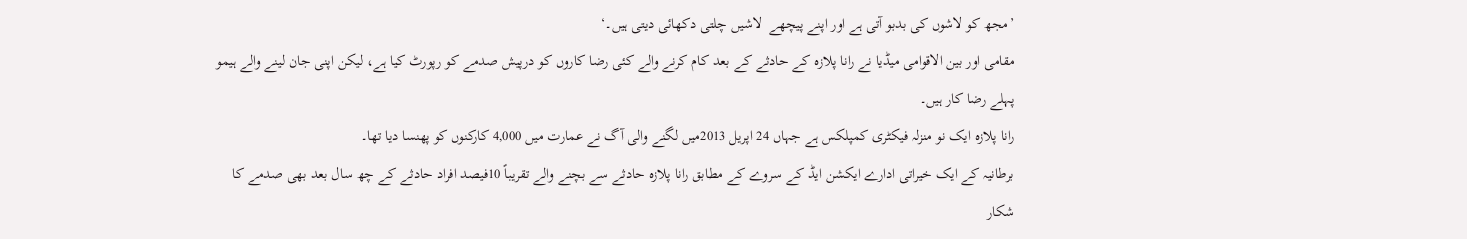’مجھ کو لاشوں کی بدبو آتی ہے اور اپنے پیچھے  لاشیں چلتی دکھائی دیتی ہیں۔‘
مقامی اور بین الاقوامی میڈیا نے رانا پلازہ کے حادثے کے بعد کام کرنے والے کئی رضا کاروں کو درپیش صدمے کو رپورٹ کیا ہے، لیکن اپنی جان لینے والے ہیمو پہلے رضا کار ہیں۔
رانا پلازہ ایک نو منزلہ فیکٹری کمپلکس ہے جہاں 24 اپریل 2013میں لگنے والی آگ نے عمارت میں 4,000 کارکنوں کو پھنسا دیا تھا۔
برطانیہ کے ایک خیراتی ادارے ایکشن ایڈ کے سروے کے مطابق رانا پلازہ حادثے سے بچنے والے تقریباً 10فیصد افراد حادثے کے چھ سال بعد بھی صدمے کا شکار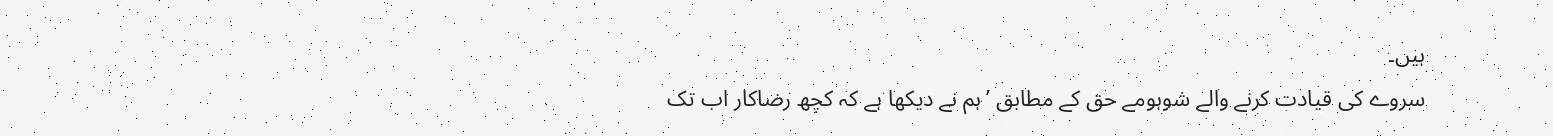ہیں۔
سروے کی قیادت کرنے والے شوہومے حق کے مطابق ’ہم نے دیکھا ہے کہ کچھ رضاکار اب تک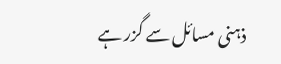ذہنی مسائل سے گزر ہے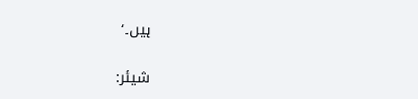ہیں۔‘

شیئر: